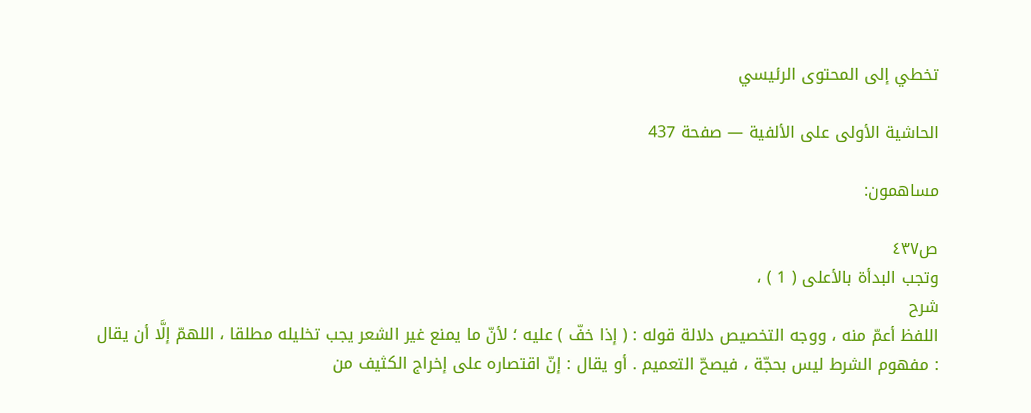تخطي إلى المحتوى الرئيسي

الحاشية الأولى على الألفية — صفحة 437

مساهمون:

ص٤٣٧
وتجب البدأة بالأعلى ( 1 ) ،
شرح
اللفظ أعمّ منه ، ووجه التخصيص دلالة قوله : ( إذا خفّ ) عليه ؛ لأنّ ما يمنع غير الشعر يجب تخليله مطلقا ، اللهمّ إلَّا أن يقال : مفهوم الشرط ليس بحجّة ، فيصحّ التعميم . أو يقال : إنّ اقتصاره على إخراج الكثيف من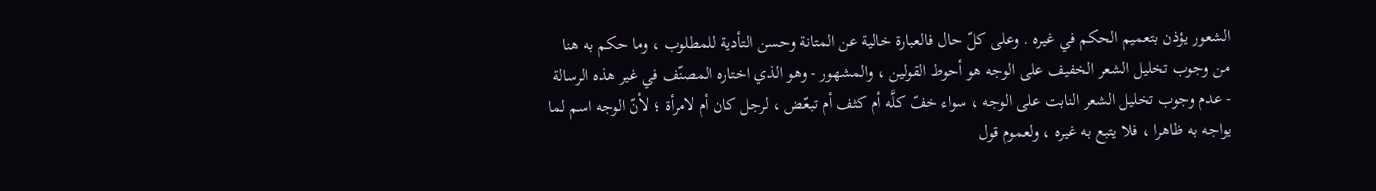الشعور يؤذن بتعميم الحكم في غيره . وعلى كلّ حال فالعبارة خالية عن المتانة وحسن التأدية للمطلوب ، وما حكم به هنا من وجوب تخليل الشعر الخفيف على الوجه هو أحوط القولين ، والمشهور - وهو الذي اختاره المصنّف في غير هذه الرسالة - عدم وجوب تخليل الشعر النابت على الوجه ، سواء خفّ كلَّه أم كثف أم تبعّض ، لرجل كان أم لامرأة ؛ لأنّ الوجه اسم لما يواجه به ظاهرا ، فلا يتبع به غيره ، ولعموم قول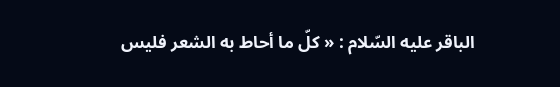الباقر عليه السّلام : « كلّ ما أحاط به الشعر فليس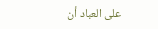على العباد أن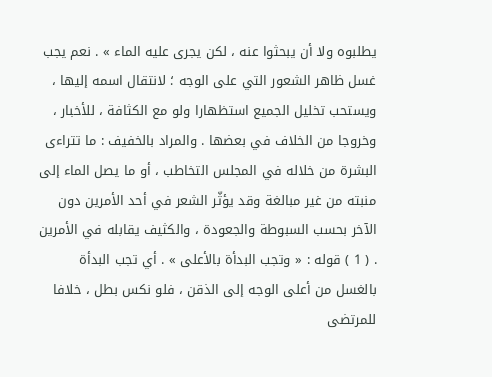يطلبوه ولا أن يبحثوا عنه ، لكن يجرى عليه الماء » . نعم يجب غسل ظاهر الشعور التي على الوجه ؛ لانتقال اسمه إليها ، ويستحب تخليل الجميع استظهارا ولو مع الكثافة ، للأخبار ، وخروجا من الخلاف في بعضها . والمراد بالخفيف : ما تتراءى البشرة من خلاله في المجلس التخاطب ، أو ما يصل الماء إلى منبته من غير مبالغة وقد يؤثّر الشعر في أحد الأمرين دون الآخر بحسب السبوطة والجعودة ، والكثيف يقابله في الأمرين . ( 1 ) قوله : « وتجب البدأة بالأعلى » . أي تجب البدأة بالغسل من أعلى الوجه إلى الذقن ، فلو نكس بطل ، خلافا للمرتضى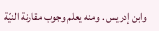وابن إدريس . ومنه يعلم وجوب مقارنة النيّة